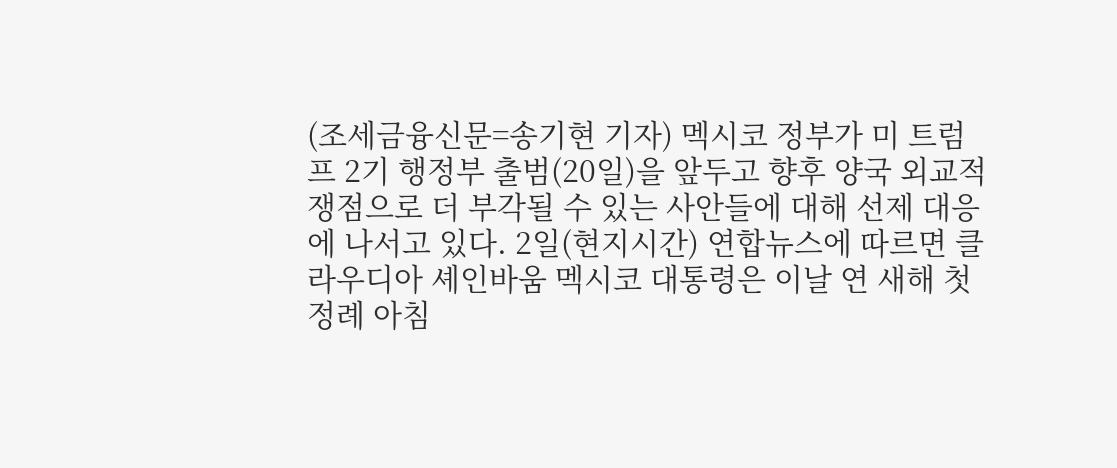(조세금융신문=송기현 기자) 멕시코 정부가 미 트럼프 2기 행정부 출범(20일)을 앞두고 향후 양국 외교적 쟁점으로 더 부각될 수 있는 사안들에 대해 선제 대응에 나서고 있다. 2일(현지시간) 연합뉴스에 따르면 클라우디아 셰인바움 멕시코 대통령은 이날 연 새해 첫 정례 아침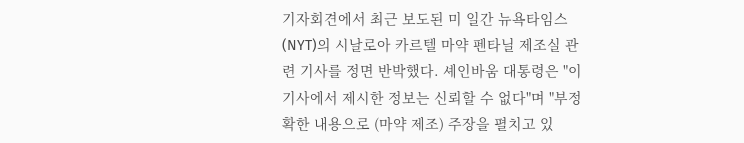기자회견에서 최근 보도된 미 일간 뉴욕타임스(NYT)의 시날로아 카르텔 마약 펜타닐 제조실 관련 기사를 정면 반박했다. 셰인바움 대통령은 "이 기사에서 제시한 정보는 신뢰할 수 없다"며 "부정확한 내용으로 (마약 제조) 주장을 펼치고 있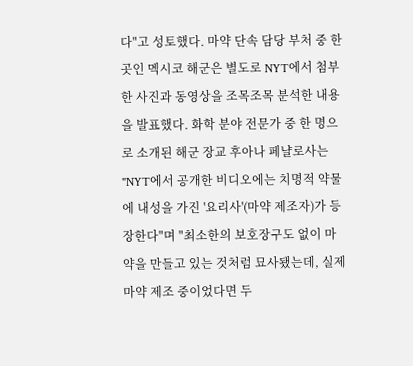다"고 성토했다. 마약 단속 담당 부처 중 한 곳인 멕시코 해군은 별도로 NYT에서 첨부한 사진과 동영상을 조목조목 분석한 내용을 발표했다. 화학 분야 전문가 중 한 명으로 소개된 해군 장교 후아나 페냘로사는 "NYT에서 공개한 비디오에는 치명적 약물에 내성을 가진 '요리사'(마약 제조자)가 등장한다"며 "최소한의 보호장구도 없이 마약을 만들고 있는 것처럼 묘사됐는데, 실제 마약 제조 중이었다면 두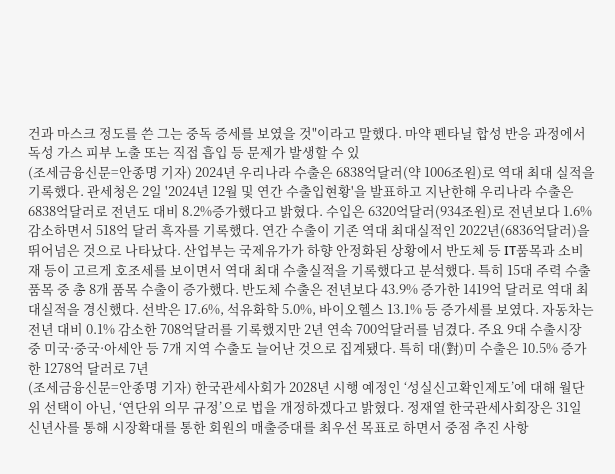건과 마스크 정도를 쓴 그는 중독 증세를 보였을 것"이라고 말했다. 마약 펜타닐 합성 반응 과정에서 독성 가스 피부 노출 또는 직접 흡입 등 문제가 발생할 수 있
(조세금융신문=안종명 기자) 2024년 우리나라 수출은 6838억달러(약 1006조원)로 역대 최대 실적을 기록했다. 관세청은 2일 '2024년 12월 및 연간 수출입현황'을 발표하고 지난한해 우리나라 수출은 6838억달러로 전년도 대비 8.2%증가했다고 밝혔다. 수입은 6320억달러(934조원)로 전년보다 1.6% 감소하면서 518억 달러 흑자를 기록했다. 연간 수출이 기존 역대 최대실적인 2022년(6836억달러)을 뛰어넘은 것으로 나타났다. 산업부는 국제유가가 하향 안정화된 상황에서 반도체 등 IT품목과 소비재 등이 고르게 호조세를 보이면서 역대 최대 수출실적을 기록했다고 분석했다. 특히 15대 주력 수출품목 중 총 8개 품목 수출이 증가했다. 반도체 수출은 전년보다 43.9% 증가한 1419억 달러로 역대 최대실적을 경신했다. 선박은 17.6%, 석유화학 5.0%, 바이오헬스 13.1% 등 증가세를 보였다. 자동차는 전년 대비 0.1% 감소한 708억달러를 기록했지만 2년 연속 700억달러를 넘겼다. 주요 9대 수출시장 중 미국·중국·아세안 등 7개 지역 수출도 늘어난 것으로 집계됐다. 특히 대(對)미 수출은 10.5% 증가한 1278억 달러로 7년
(조세금융신문=안종명 기자) 한국관세사회가 2028년 시행 예정인 ‘성실신고확인제도’에 대해 월단위 선택이 아닌, ‘연단위 의무 규정’으로 법을 개정하겠다고 밝혔다. 정재열 한국관세사회장은 31일 신년사를 통해 시장확대를 통한 회원의 매출증대를 최우선 목표로 하면서 중점 추진 사항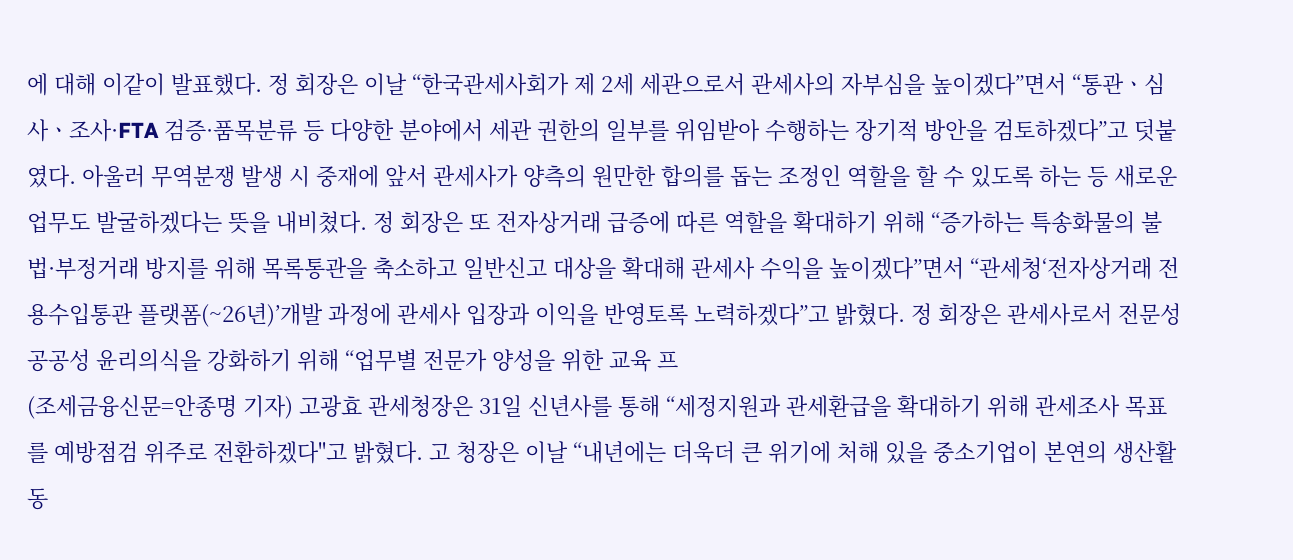에 대해 이같이 발표했다. 정 회장은 이날 “한국관세사회가 제 2세 세관으로서 관세사의 자부심을 높이겠다”면서 “통관ㆍ심사ㆍ조사·FTA 검증·품목분류 등 다양한 분야에서 세관 권한의 일부를 위임받아 수행하는 장기적 방안을 검토하겠다”고 덧붙였다. 아울러 무역분쟁 발생 시 중재에 앞서 관세사가 양측의 원만한 합의를 돕는 조정인 역할을 할 수 있도록 하는 등 새로운 업무도 발굴하겠다는 뜻을 내비쳤다. 정 회장은 또 전자상거래 급증에 따른 역할을 확대하기 위해 “증가하는 특송화물의 불법·부정거래 방지를 위해 목록통관을 축소하고 일반신고 대상을 확대해 관세사 수익을 높이겠다”면서 “관세청‘전자상거래 전용수입통관 플랫폼(~26년)’개발 과정에 관세사 입장과 이익을 반영토록 노력하겠다”고 밝혔다. 정 회장은 관세사로서 전문성 공공성 윤리의식을 강화하기 위해 “업무별 전문가 양성을 위한 교육 프
(조세금융신문=안종명 기자) 고광효 관세청장은 31일 신년사를 통해 “세정지원과 관세환급을 확대하기 위해 관세조사 목표를 예방점검 위주로 전환하겠다"고 밝혔다. 고 청장은 이날 “내년에는 더욱더 큰 위기에 처해 있을 중소기업이 본연의 생산활동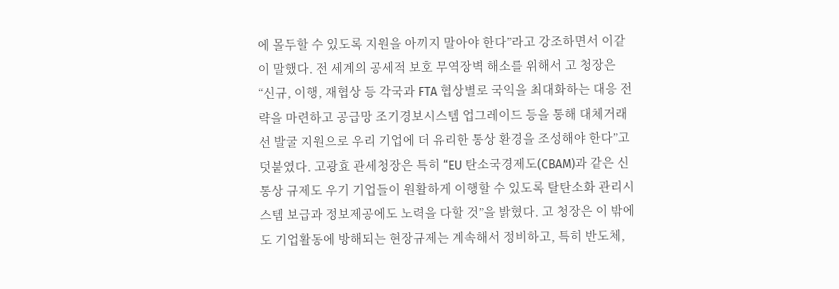에 몰두할 수 있도록 지원을 아끼지 말아야 한다”라고 강조하면서 이같이 말했다. 전 세계의 공세적 보호 무역장벽 해소를 위해서 고 청장은 “신규, 이행, 재협상 등 각국과 FTA 협상별로 국익을 최대화하는 대응 전략을 마련하고 공급망 조기경보시스템 업그레이드 등을 통해 대체거래선 발굴 지원으로 우리 기업에 더 유리한 통상 환경을 조성해야 한다”고 덧붙였다. 고광효 관세청장은 특히 “EU 탄소국경제도(CBAM)과 같은 신통상 규제도 우기 기업들이 원활하게 이행할 수 있도록 탈탄소화 관리시스템 보급과 정보제공에도 노력을 다할 것”을 밝혔다. 고 청장은 이 밖에도 기업활동에 방해되는 현장규제는 계속해서 정비하고, 특히 반도체,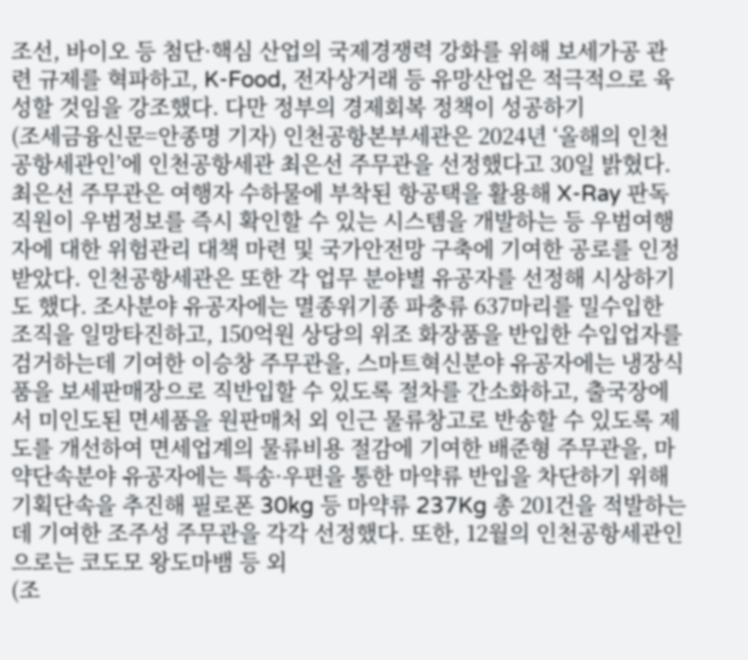조선, 바이오 등 첨단·핵심 산업의 국제경쟁력 강화를 위해 보세가공 관련 규제를 혁파하고, K-Food, 전자상거래 등 유망산업은 적극적으로 육성할 것임을 강조했다. 다만 정부의 경제회복 정책이 성공하기
(조세금융신문=안종명 기자) 인천공항본부세관은 2024년 ‘올해의 인천공항세관인’에 인천공항세관 최은선 주무관을 선정했다고 30일 밝혔다. 최은선 주무관은 여행자 수하물에 부착된 항공택을 활용해 X-Ray 판독직원이 우범정보를 즉시 확인할 수 있는 시스템을 개발하는 등 우범여행자에 대한 위험관리 대책 마련 및 국가안전망 구축에 기여한 공로를 인정받았다. 인천공항세관은 또한 각 업무 분야별 유공자를 선정해 시상하기도 했다. 조사분야 유공자에는 멸종위기종 파충류 637마리를 밀수입한 조직을 일망타진하고, 150억원 상당의 위조 화장품을 반입한 수입업자를 검거하는데 기여한 이승창 주무관을, 스마트혁신분야 유공자에는 냉장식품을 보세판매장으로 직반입할 수 있도록 절차를 간소화하고, 출국장에서 미인도된 면세품을 원판매처 외 인근 물류창고로 반송할 수 있도록 제도를 개선하여 면세업계의 물류비용 절감에 기여한 배준형 주무관을, 마약단속분야 유공자에는 특송·우편을 통한 마약류 반입을 차단하기 위해 기획단속을 추진해 필로폰 30kg 등 마약류 237Kg 총 201건을 적발하는 데 기여한 조주성 주무관을 각각 선정했다. 또한, 12월의 인천공항세관인으로는 코도모 왕도마뱀 등 외
(조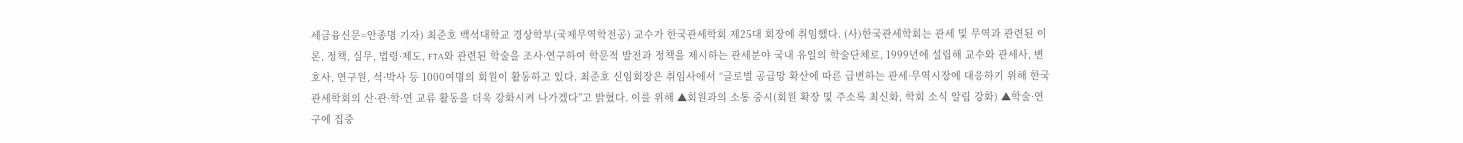세금융신문=안종명 기자) 최준호 백석대학교 경상학부(국제무역학전공) 교수가 한국관세학회 제25대 회장에 취임했다. (사)한국관세학회는 관세 및 무역과 관련된 이론, 정책, 실무, 법령·제도, FTA와 관련된 학술을 조사·연구하여 학문적 발전과 정책을 제시하는 관세분야 국내 유일의 학술단체로, 1999년에 설립해 교수와 관세사, 변호사, 연구원, 석·박사 등 1000여명의 회원이 활동하고 있다. 최준호 신임회장은 취임사에서 “글로벌 공급망 확산에 따른 급변하는 관세·무역시장에 대응하기 위해 한국관세학회의 산·관·학·연 교류 활동을 더욱 강화시켜 나가겠다”고 밝혔다. 이를 위해 ▲회원과의 소통 중시(회원 확장 및 주소록 최신화, 학회 소식 알림 강화) ▲학술·연구에 집중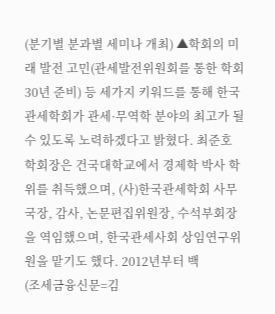(분기별 분과별 세미나 개최) ▲학회의 미래 발전 고민(관세발전위원회를 통한 학회 30년 준비) 등 세가지 키워드를 통해 한국관세학회가 관세·무역학 분야의 최고가 될 수 있도록 노력하겠다고 밝혔다. 최준호 학회장은 건국대학교에서 경제학 박사 학위를 취득했으며, (사)한국관세학회 사무국장, 감사, 논문편집위원장, 수석부회장을 역임했으며, 한국관세사회 상임연구위원을 맡기도 했다. 2012년부터 백
(조세금융신문=김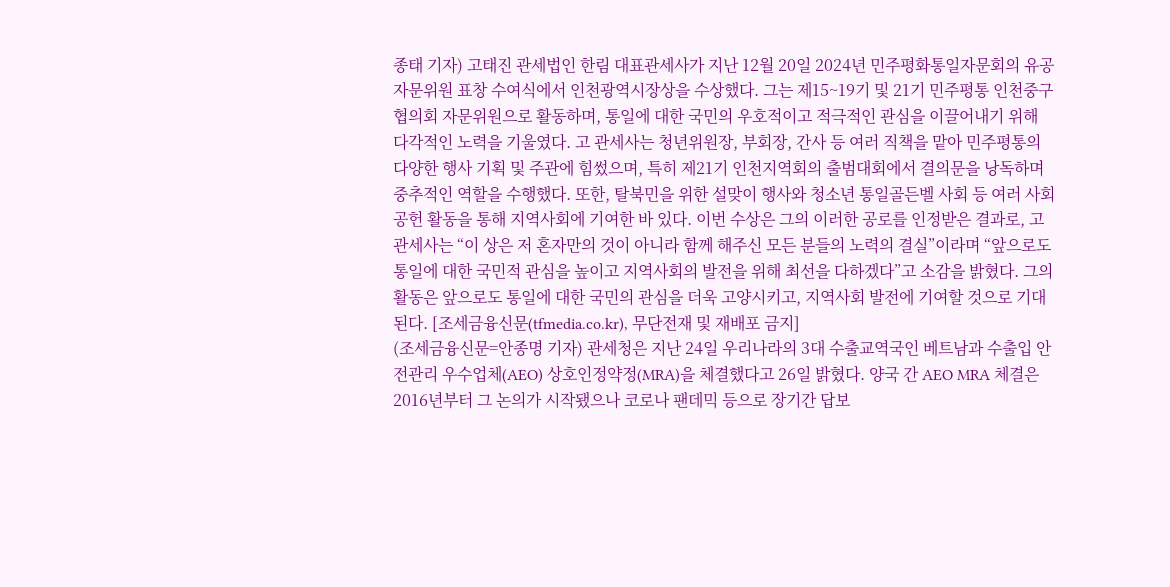종태 기자) 고태진 관세법인 한림 대표관세사가 지난 12월 20일 2024년 민주평화통일자문회의 유공자문위원 표창 수여식에서 인천광역시장상을 수상했다. 그는 제15~19기 및 21기 민주평통 인천중구협의회 자문위원으로 활동하며, 통일에 대한 국민의 우호적이고 적극적인 관심을 이끌어내기 위해 다각적인 노력을 기울였다. 고 관세사는 청년위원장, 부회장, 간사 등 여러 직책을 맡아 민주평통의 다양한 행사 기획 및 주관에 힘썼으며, 특히 제21기 인천지역회의 출범대회에서 결의문을 낭독하며 중추적인 역할을 수행했다. 또한, 탈북민을 위한 설맞이 행사와 청소년 통일골든벨 사회 등 여러 사회공헌 활동을 통해 지역사회에 기여한 바 있다. 이번 수상은 그의 이러한 공로를 인정받은 결과로, 고 관세사는 “이 상은 저 혼자만의 것이 아니라 함께 해주신 모든 분들의 노력의 결실”이라며 “앞으로도 통일에 대한 국민적 관심을 높이고 지역사회의 발전을 위해 최선을 다하겠다”고 소감을 밝혔다. 그의 활동은 앞으로도 통일에 대한 국민의 관심을 더욱 고양시키고, 지역사회 발전에 기여할 것으로 기대된다. [조세금융신문(tfmedia.co.kr), 무단전재 및 재배포 금지]
(조세금융신문=안종명 기자) 관세청은 지난 24일 우리나라의 3대 수출교역국인 베트남과 수출입 안전관리 우수업체(AEO) 상호인정약정(MRA)을 체결했다고 26일 밝혔다. 양국 간 AEO MRA 체결은 2016년부터 그 논의가 시작됐으나 코로나 팬데믹 등으로 장기간 답보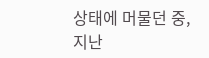상태에 머물던 중, 지난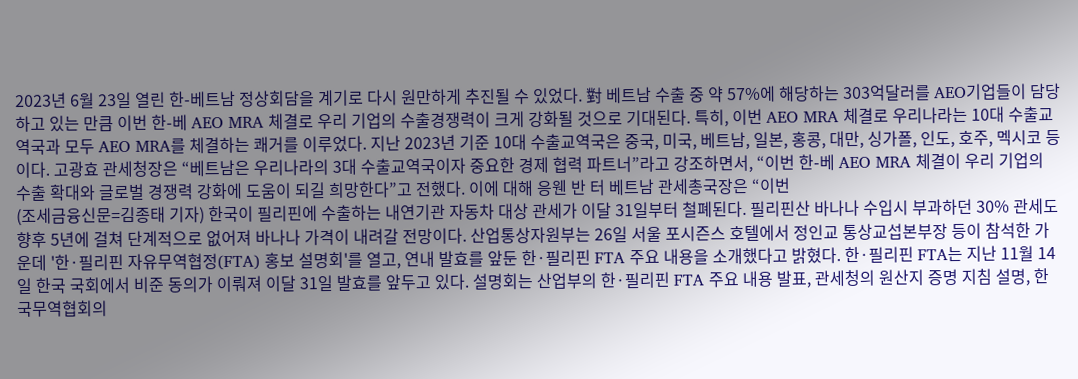2023년 6월 23일 열린 한-베트남 정상회담을 계기로 다시 원만하게 추진될 수 있었다. 對 베트남 수출 중 약 57%에 해당하는 303억달러를 AEO기업들이 담당하고 있는 만큼 이번 한-베 AEO MRA 체결로 우리 기업의 수출경쟁력이 크게 강화될 것으로 기대된다. 특히, 이번 AEO MRA 체결로 우리나라는 10대 수출교역국과 모두 AEO MRA를 체결하는 쾌거를 이루었다. 지난 2023년 기준 10대 수출교역국은 중국, 미국, 베트남, 일본, 홍콩, 대만, 싱가폴, 인도, 호주, 멕시코 등이다. 고광효 관세청장은 “베트남은 우리나라의 3대 수출교역국이자 중요한 경제 협력 파트너”라고 강조하면서, “이번 한-베 AEO MRA 체결이 우리 기업의 수출 확대와 글로벌 경쟁력 강화에 도움이 되길 희망한다”고 전했다. 이에 대해 응웬 반 터 베트남 관세총국장은 “이번
(조세금융신문=김종태 기자) 한국이 필리핀에 수출하는 내연기관 자동차 대상 관세가 이달 31일부터 철폐된다. 필리핀산 바나나 수입시 부과하던 30% 관세도 향후 5년에 걸쳐 단계적으로 없어져 바나나 가격이 내려갈 전망이다. 산업통상자원부는 26일 서울 포시즌스 호텔에서 정인교 통상교섭본부장 등이 참석한 가운데 '한·필리핀 자유무역협정(FTA) 홍보 설명회'를 열고, 연내 발효를 앞둔 한·필리핀 FTA 주요 내용을 소개했다고 밝혔다. 한·필리핀 FTA는 지난 11월 14일 한국 국회에서 비준 동의가 이뤄져 이달 31일 발효를 앞두고 있다. 설명회는 산업부의 한·필리핀 FTA 주요 내용 발표, 관세청의 원산지 증명 지침 설명, 한국무역협회의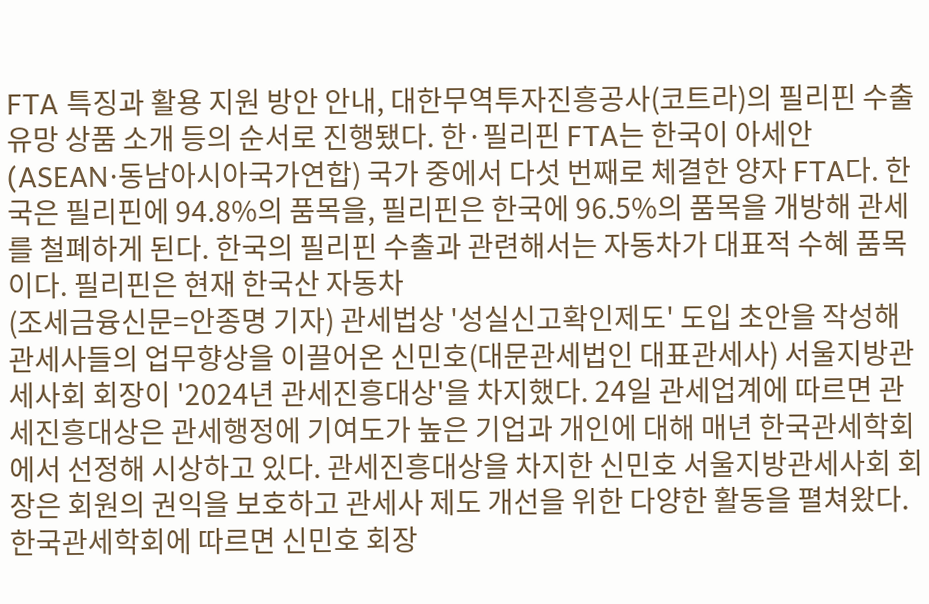FTA 특징과 활용 지원 방안 안내, 대한무역투자진흥공사(코트라)의 필리핀 수출 유망 상품 소개 등의 순서로 진행됐다. 한·필리핀 FTA는 한국이 아세안(ASEAN·동남아시아국가연합) 국가 중에서 다섯 번째로 체결한 양자 FTA다. 한국은 필리핀에 94.8%의 품목을, 필리핀은 한국에 96.5%의 품목을 개방해 관세를 철폐하게 된다. 한국의 필리핀 수출과 관련해서는 자동차가 대표적 수혜 품목이다. 필리핀은 현재 한국산 자동차
(조세금융신문=안종명 기자) 관세법상 '성실신고확인제도' 도입 초안을 작성해 관세사들의 업무향상을 이끌어온 신민호(대문관세법인 대표관세사) 서울지방관세사회 회장이 '2024년 관세진흥대상'을 차지했다. 24일 관세업계에 따르면 관세진흥대상은 관세행정에 기여도가 높은 기업과 개인에 대해 매년 한국관세학회에서 선정해 시상하고 있다. 관세진흥대상을 차지한 신민호 서울지방관세사회 회장은 회원의 권익을 보호하고 관세사 제도 개선을 위한 다양한 활동을 펼쳐왔다. 한국관세학회에 따르면 신민호 회장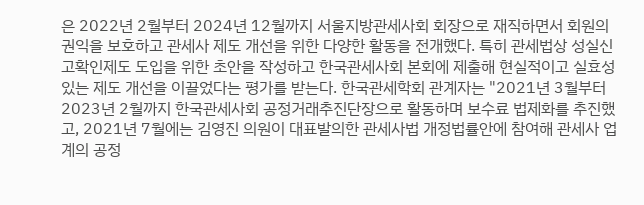은 2022년 2월부터 2024년 12월까지 서울지방관세사회 회장으로 재직하면서 회원의 권익을 보호하고 관세사 제도 개선을 위한 다양한 활동을 전개했다. 특히 관세법상 성실신고확인제도 도입을 위한 초안을 작성하고 한국관세사회 본회에 제출해 현실적이고 실효성 있는 제도 개선을 이끌었다는 평가를 받는다. 한국관세학회 관계자는 "2021년 3월부터 2023년 2월까지 한국관세사회 공정거래추진단장으로 활동하며 보수료 법제화를 추진했고, 2021년 7월에는 김영진 의원이 대표발의한 관세사법 개정법률안에 참여해 관세사 업계의 공정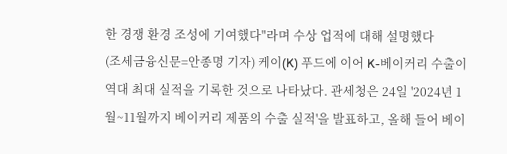한 경쟁 환경 조성에 기여했다"라며 수상 업적에 대해 설명했다
(조세금융신문=안종명 기자) 케이(K) 푸드에 이어 K-베이커리 수출이 역대 최대 실적을 기록한 것으로 나타났다. 관세청은 24일 '2024년 1월~11월까지 베이커리 제품의 수출 실적'을 발표하고, 올해 들어 베이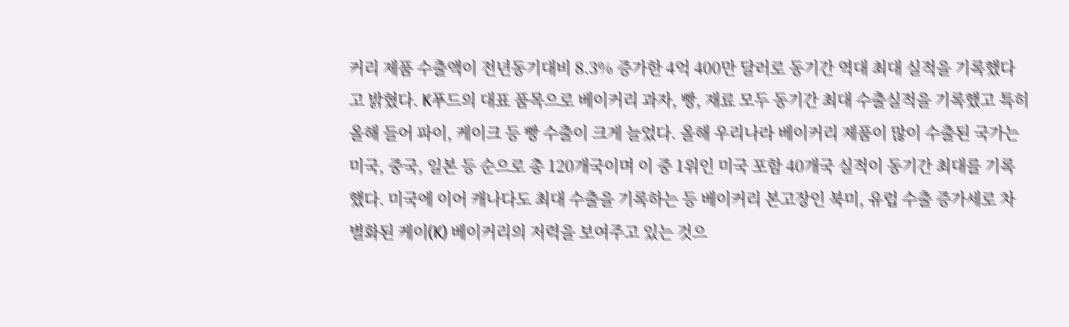커리 제품 수출액이 전년동기대비 8.3% 증가한 4억 400만 달러로 동기간 역대 최대 실적을 기록했다고 밝혔다. K푸드의 대표 품목으로 베이커리 과자, 빵, 재료 모두 동기간 최대 수출실적을 기록했고 특히 올해 들어 파이, 케이크 등 빵 수출이 크게 늘었다. 올해 우리나라 베이커리 제품이 많이 수출된 국가는 미국, 중국, 일본 등 순으로 총 120개국이며 이 중 1위인 미국 포함 40개국 실적이 동기간 최대를 기록했다. 미국에 이어 캐나다도 최대 수출을 기록하는 등 베이커리 본고장인 북미, 유럽 수출 증가세로 차별화된 케이(K) 베이커리의 저력을 보여주고 있는 것으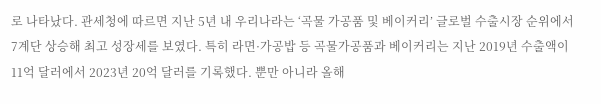로 나타났다. 관세청에 따르면 지난 5년 내 우리나라는 ‘곡물 가공품 및 베이커리’ 글로벌 수출시장 순위에서 7계단 상승해 최고 성장세를 보였다. 특히 라면·가공밥 등 곡물가공품과 베이커리는 지난 2019년 수출액이 11억 달러에서 2023년 20억 달러를 기록했다. 뿐만 아니라 올해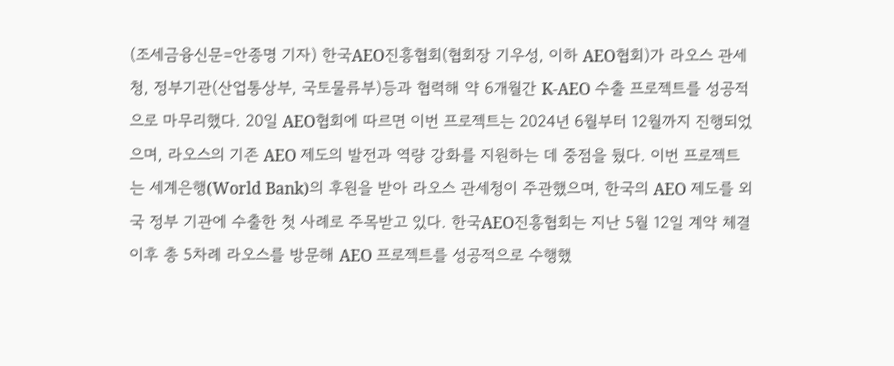(조세금융신문=안종명 기자) 한국AEO진흥협회(협회장 기우성, 이하 AEO협회)가 라오스 관세청, 정부기관(산업통상부, 국토물류부)등과 협력해 약 6개월간 K-AEO 수출 프로젝트를 성공적으로 마무리했다. 20일 AEO협회에 따르면 이번 프로젝트는 2024년 6월부터 12월까지 진행되었으며, 라오스의 기존 AEO 제도의 발전과 역량 강화를 지원하는 데 중점을 뒀다. 이번 프로젝트는 세계은행(World Bank)의 후원을 받아 라오스 관세청이 주관했으며, 한국의 AEO 제도를 외국 정부 기관에 수출한 첫 사례로 주목받고 있다. 한국AEO진흥협회는 지난 5월 12일 계약 체결 이후 총 5차례 라오스를 방문해 AEO 프로젝트를 성공적으로 수행했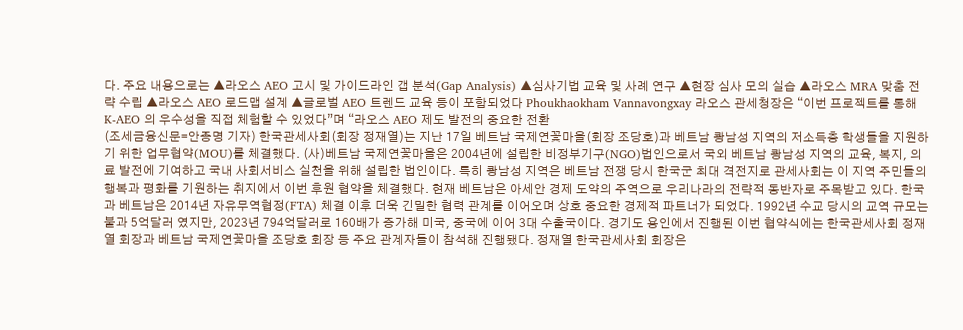다. 주요 내용으로는 ▲라오스 AEO 고시 및 가이드라인 갭 분석(Gap Analysis) ▲심사기법 교육 및 사례 연구 ▲현장 심사 모의 실습 ▲라오스 MRA 맞춤 전략 수립 ▲라오스 AEO 로드맵 설계 ▲글로벌 AEO 트렌드 교육 등이 포함되었다 Phoukhaokham Vannavongxay 라오스 관세청장은 “이번 프로젝트를 통해 K-AEO 의 우수성을 직접 체험할 수 있었다”며 “라오스 AEO 제도 발전의 중요한 전환
(조세금융신문=안종명 기자) 한국관세사회(회장 정재열)는 지난 17일 베트남 국제연꽃마을(회장 조당호)과 베트남 쾅남성 지역의 저소득층 학생들을 지원하기 위한 업무협약(MOU)를 체결했다. (사)베트남 국제연꽃마을은 2004년에 설립한 비정부기구(NGO)법인으로서 국외 베트남 쾅남성 지역의 교육, 복지, 의료 발전에 기여하고 국내 사회서비스 실천을 위해 설립한 법인이다. 특히 쾅남성 지역은 베트남 전쟁 당시 한국군 최대 격전지로 관세사회는 이 지역 주민들의 행복과 평화를 기원하는 취지에서 이번 후원 협약을 체결했다. 현재 베트남은 아세안 경제 도약의 주역으로 우리나라의 전략적 동반자로 주목받고 있다. 한국과 베트남은 2014년 자유무역협정(FTA) 체결 이후 더욱 긴밀한 협력 관계를 이어오며 상호 중요한 경제적 파트너가 되었다. 1992년 수교 당시의 교역 규모는 불과 5억달러 였지만, 2023년 794억달러로 160배가 증가해 미국, 중국에 이어 3대 수출국이다. 경기도 용인에서 진행된 이번 협약식에는 한국관세사회 정재열 회장과 베트남 국제연꽃마을 조당호 회장 등 주요 관계자들이 참석해 진행됐다. 정재열 한국관세사회 회장은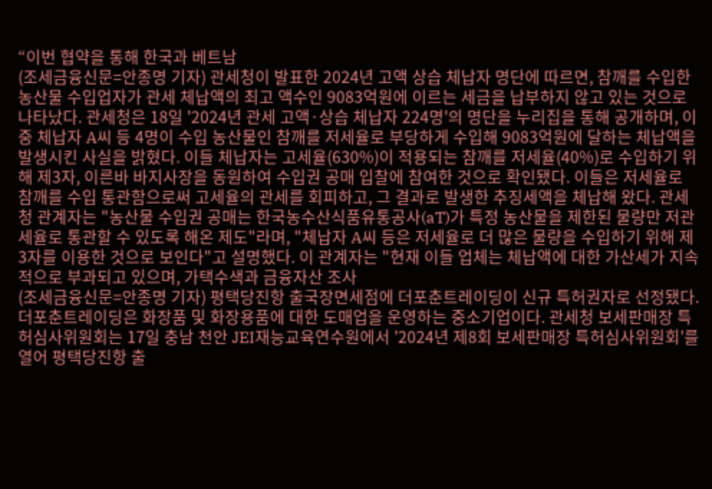“이번 협약을 통해 한국과 베트남
(조세금융신문=안종명 기자) 관세청이 발표한 2024년 고액 상습 체납자 명단에 따르면, 참깨를 수입한 농산물 수입업자가 관세 체납액의 최고 액수인 9083억원에 이르는 세금을 납부하지 않고 있는 것으로 나타났다. 관세청은 18일 '2024년 관세 고액·상습 체납자 224명'의 명단을 누리집을 통해 공개하며, 이 중 체납자 A씨 등 4명이 수입 농산물인 참깨를 저세율로 부당하게 수입해 9083억원에 달하는 체납액을 발생시킨 사실을 밝혔다. 이들 체납자는 고세율(630%)이 적용되는 참깨를 저세율(40%)로 수입하기 위해 제3자, 이른바 바지사장을 동원하여 수입권 공매 입찰에 참여한 것으로 확인됐다. 이들은 저세율로 참깨를 수입 통관함으로써 고세율의 관세를 회피하고, 그 결과로 발생한 추징세액을 체납해 왔다. 관세청 관계자는 "농산물 수입권 공매는 한국농수산식품유통공사(aT)가 특정 농산물을 제한된 물량만 저관세율로 통관할 수 있도록 해온 제도"라며, "체납자 A씨 등은 저세율로 더 많은 물량을 수입하기 위해 제3자를 이용한 것으로 보인다"고 설명했다. 이 관계자는 "현재 이들 업체는 체납액에 대한 가산세가 지속적으로 부과되고 있으며, 가택수색과 금융자산 조사
(조세금융신문=안종명 기자) 평택당진항 출국장면세점에 더포춘트레이딩이 신규 특허권자로 선정됐다. 더포춘트레이딩은 화장품 및 화장용품에 대한 도매업을 운영하는 중소기업이다. 관세청 보세판매장 특허심사위원회는 17일 충남 천안 JEI재능교육연수원에서 '2024년 제8회 보세판매장 특허심사위원회'를 열어 평택당진항 출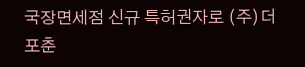국장면세점 신규 특허권자로 (주)더포춘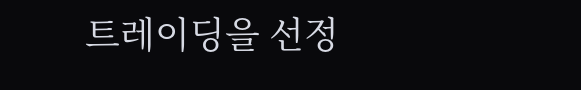트레이딩을 선정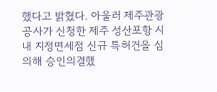했다고 밝혔다. 아울러 제주관광공사가 신청한 제주 성산포항 시내 지정면세점 신규 특허건을 심의해 승인의결했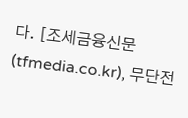다. [조세금융신문(tfmedia.co.kr), 무단전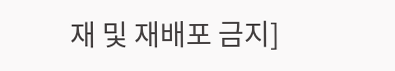재 및 재배포 금지]